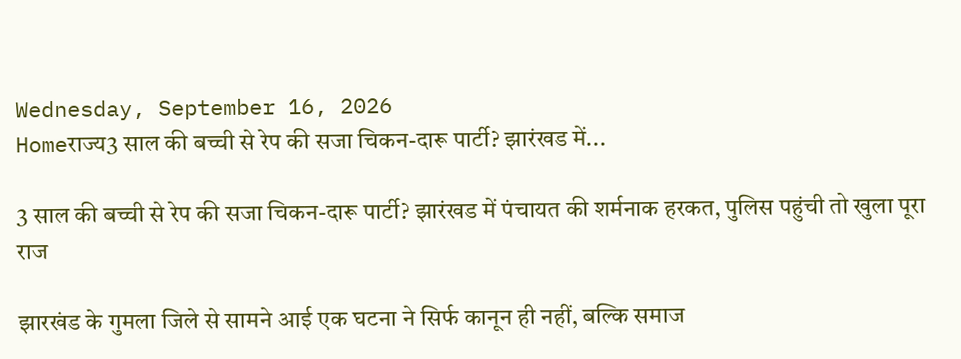Wednesday, September 16, 2026
Homeराज्य3 साल की बच्ची से रेप की सजा चिकन-दारू पार्टी? झारंखड में...

3 साल की बच्ची से रेप की सजा चिकन-दारू पार्टी? झारंखड में पंचायत की शर्मनाक हरकत, पुलिस पहुंची तो खुला पूरा राज

झारखंड के गुमला जिले से सामने आई एक घटना ने सिर्फ कानून ही नहीं, बल्कि समाज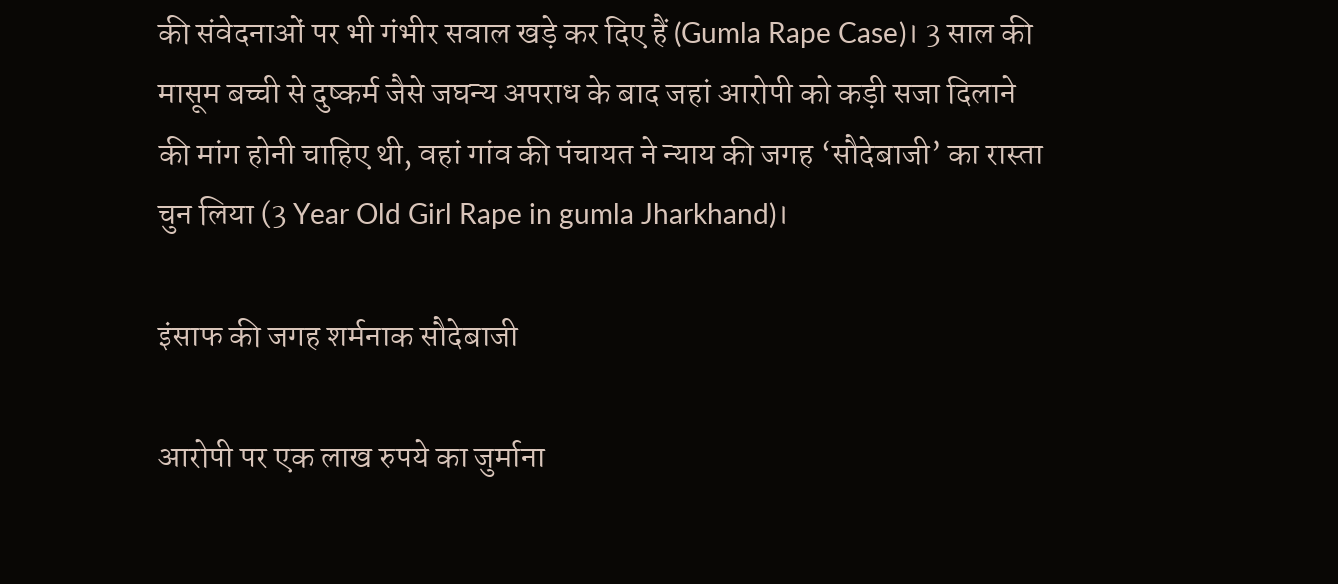की संवेदनाओं पर भी गंभीर सवाल खड़े कर दिए हैं (Gumla Rape Case)। 3 साल की मासूम बच्ची से दुष्कर्म जैसे जघन्य अपराध के बाद जहां आरोपी को कड़ी सजा दिलाने की मांग होनी चाहिए थी, वहां गांव की पंचायत ने न्याय की जगह ‘सौदेबाजी’ का रास्ता चुन लिया (3 Year Old Girl Rape in gumla Jharkhand)।

इंसाफ की जगह शर्मनाक सौदेबाजी

आरोपी पर एक लाख रुपये का जुर्माना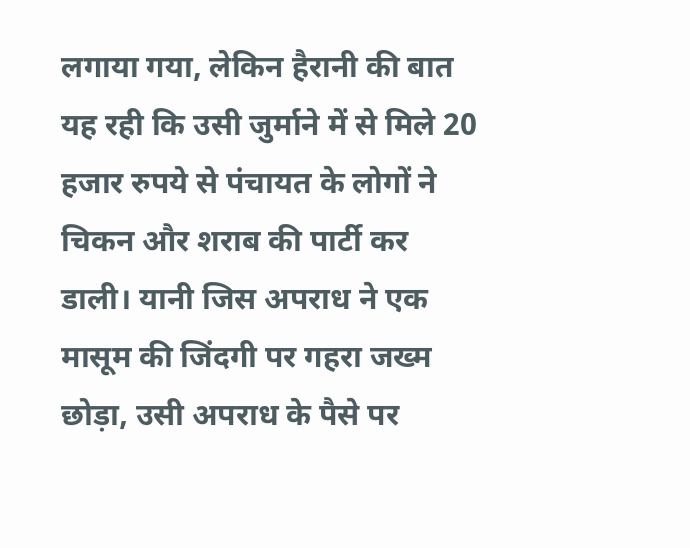लगाया गया, लेकिन हैरानी की बात यह रही कि उसी जुर्माने में से मिले 20 हजार रुपये से पंचायत के लोगों ने चिकन और शराब की पार्टी कर डाली। यानी जिस अपराध ने एक मासूम की जिंदगी पर गहरा जख्म छोड़ा, उसी अपराध के पैसे पर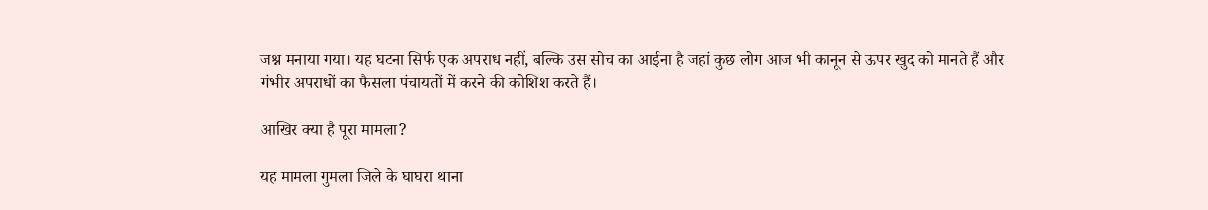जश्न मनाया गया। यह घटना सिर्फ एक अपराध नहीं, बल्कि उस सोच का आईना है जहां कुछ लोग आज भी कानून से ऊपर खुद को मानते हैं और गंभीर अपराधों का फैसला पंचायतों में करने की कोशिश करते हैं।

आखिर क्या है पूरा मामला?

यह मामला गुमला जिले के घाघरा थाना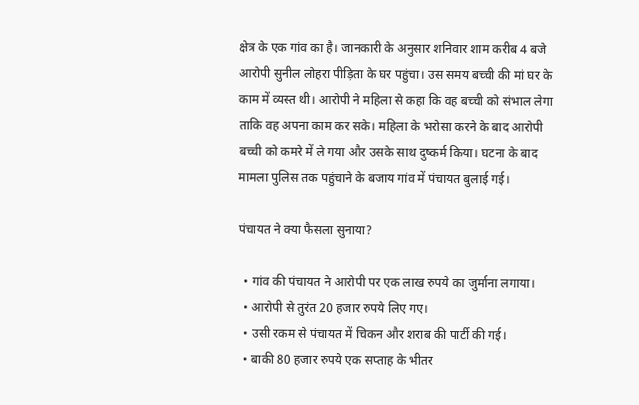क्षेत्र के एक गांव का है। जानकारी के अनुसार शनिवार शाम करीब 4 बजे आरोपी सुनील लोहरा पीड़िता के घर पहुंचा। उस समय बच्ची की मां घर के काम में व्यस्त थी। आरोपी ने महिला से कहा कि वह बच्ची को संभाल लेगा ताकि वह अपना काम कर सके। महिला के भरोसा करने के बाद आरोपी बच्ची को कमरे में ले गया और उसके साथ दुष्कर्म किया। घटना के बाद मामला पुलिस तक पहुंचाने के बजाय गांव में पंचायत बुलाई गई।

पंचायत ने क्या फैसला सुनाया?

  • गांव की पंचायत ने आरोपी पर एक लाख रुपये का जुर्माना लगाया।
  • आरोपी से तुरंत 20 हजार रुपये लिए गए।
  • उसी रकम से पंचायत में चिकन और शराब की पार्टी की गई।
  • बाकी 80 हजार रुपये एक सप्ताह के भीतर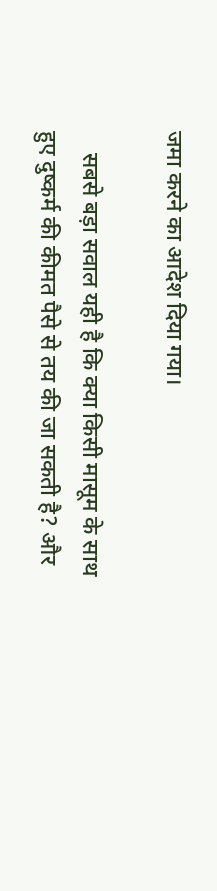जमा करने का आदेश दिया गया।

    सबसे बड़ा सवाल यही है कि क्या किसी मासूम के साथ हुए दुष्कर्म की कीमत पैसे से तय की जा सकती है? और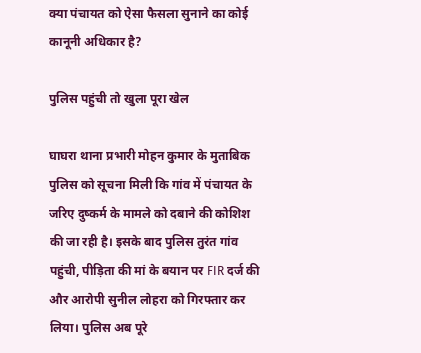क्या पंचायत को ऐसा फैसला सुनाने का कोई कानूनी अधिकार है?

पुलिस पहुंची तो खुला पूरा खेल

घाघरा थाना प्रभारी मोहन कुमार के मुताबिक पुलिस को सूचना मिली कि गांव में पंचायत के जरिए दुष्कर्म के मामले को दबाने की कोशिश की जा रही है। इसके बाद पुलिस तुरंत गांव पहुंची, पीड़िता की मां के बयान पर FIR दर्ज की और आरोपी सुनील लोहरा को गिरफ्तार कर लिया। पुलिस अब पूरे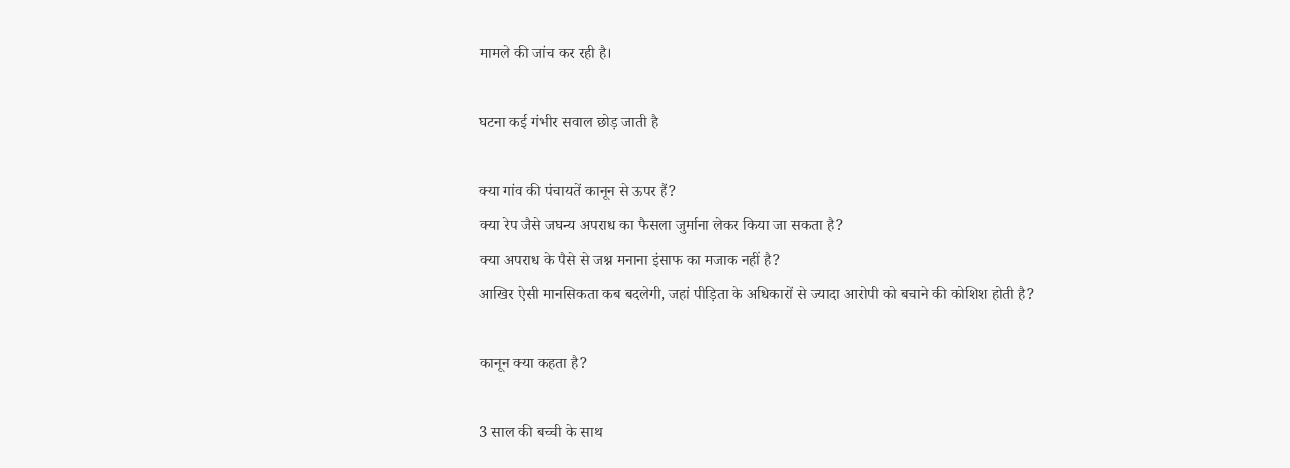मामले की जांच कर रही है।

घटना कई गंभीर सवाल छोड़ जाती है

क्या गांव की पंचायतें कानून से ऊपर हैं?
क्या रेप जैसे जघन्य अपराध का फैसला जुर्माना लेकर किया जा सकता है?
क्या अपराध के पैसे से जश्न मनाना इंसाफ का मजाक नहीं है?
आखिर ऐसी मानसिकता कब बदलेगी, जहां पीड़िता के अधिकारों से ज्यादा आरोपी को बचाने की कोशिश होती है?

कानून क्या कहता है?

3 साल की बच्ची के साथ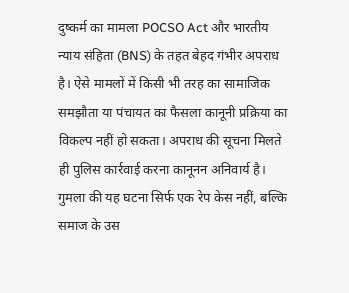दुष्कर्म का मामला POCSO Act और भारतीय न्याय संहिता (BNS) के तहत बेहद गंभीर अपराध है। ऐसे मामलों में किसी भी तरह का सामाजिक समझौता या पंचायत का फैसला कानूनी प्रक्रिया का विकल्प नहीं हो सकता। अपराध की सूचना मिलते ही पुलिस कार्रवाई करना कानूनन अनिवार्य है। गुमला की यह घटना सिर्फ एक रेप केस नहीं, बल्कि समाज के उस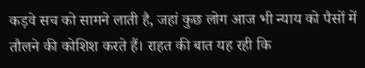कड़वे सच को सामने लाती है, जहां कुछ लोग आज भी न्याय को पैसों में तौलने की कोशिश करते हैं। राहत की बात यह रही कि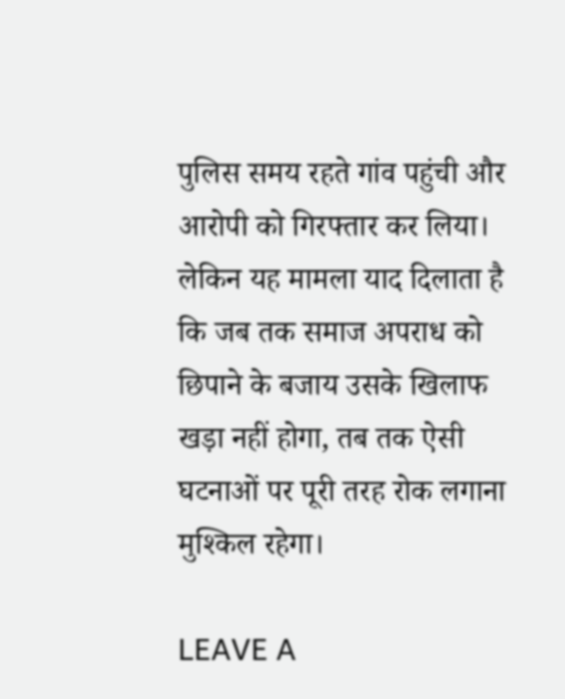पुलिस समय रहते गांव पहुंची और आरोपी को गिरफ्तार कर लिया। लेकिन यह मामला याद दिलाता है कि जब तक समाज अपराध को छिपाने के बजाय उसके खिलाफ खड़ा नहीं होगा, तब तक ऐसी घटनाओं पर पूरी तरह रोक लगाना मुश्किल रहेगा।

LEAVE A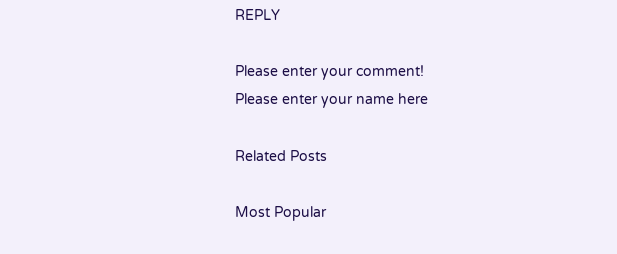REPLY

Please enter your comment!
Please enter your name here

Related Posts

Most Popular